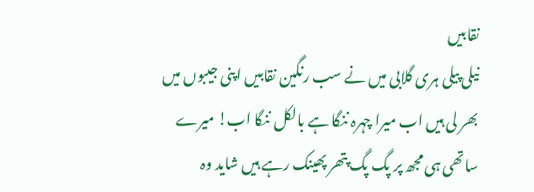نقابیں
نیلی پیلی ہری گلابی میں نے سب رنگین نقابیں اپنی جیبوں میں بھر لی ہیں اب میرا چہرہ ننگا ہے بالکل ننگا اب! میرے ساتھی ہی مجھ پر پگ پگ پتھر پھینک رہے ہیں شاید وہ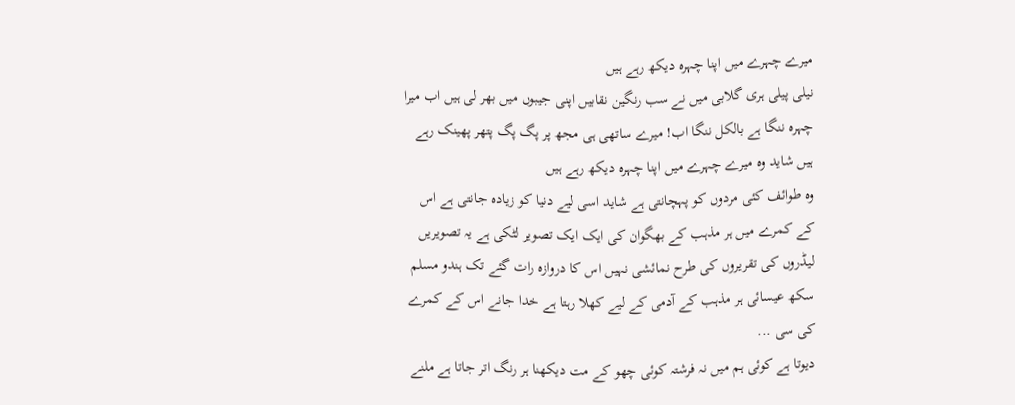میرے چہرے میں اپنا چہرہ دیکھ رہے ہیں
نیلی پیلی ہری گلابی میں نے سب رنگین نقابیں اپنی جیبوں میں بھر لی ہیں اب میرا چہرہ ننگا ہے بالکل ننگا اب! میرے ساتھی ہی مجھ پر پگ پگ پتھر پھینک رہے ہیں شاید وہ میرے چہرے میں اپنا چہرہ دیکھ رہے ہیں
وہ طوائف کئی مردوں کو پہچانتی ہے شاید اسی لیے دنیا کو زیادہ جانتی ہے اس کے کمرے میں ہر مذہب کے بھگوان کی ایک ایک تصویر لٹکی ہے یہ تصویریں لیڈروں کی تقریروں کی طرح نمائشی نہیں اس کا دروازہ رات گئے تک ہندو مسلم سکھ عیسائی ہر مذہب کے آدمی کے لیے کھلا رہتا ہے خدا جانے اس کے کمرے کی سی ...
دیوتا ہے کوئی ہم میں نہ فرشتہ کوئی چھو کے مت دیکھنا ہر رنگ اتر جاتا ہے ملنے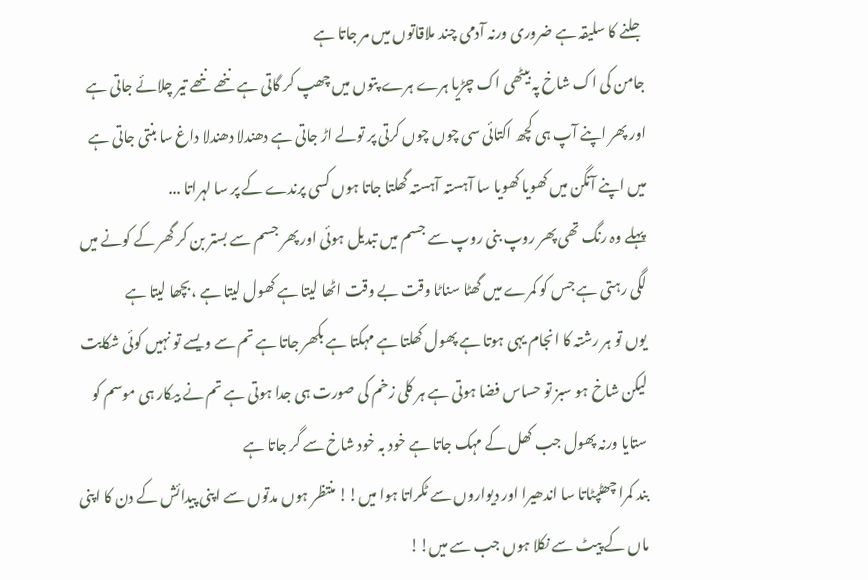جلنے کا سلیقہ ہے ضروری ورنہ آدمی چند ملاقاتوں میں مر جاتا ہے
جامن کی اک شاخ پہ بیٹھی اک چڑیا ہرے ہرے پتوں میں چھپ کر گاتی ہے ننھے ننھے تیر چلائے جاتی ہے اور پھر اپنے آپ ہی کچھ اکتائی سی چوں چوں کرتی پر تولے اڑ جاتی ہے دھندلا دھندلا داغ سا بنتی جاتی ہے میں اپنے آنگن میں کھویا کھویا سا آہستہ آہستہ گھلتا جاتا ہوں کسی پرندے کے پر سا لہراتا ...
پہلے وہ رنگ تھی پھر روپ بنی روپ سے جسم میں تبدیل ہوئی اور پھر جسم سے بستر بن کر گھر کے کونے میں لگی رہتی ہے جس کو کمرے میں گھٹا سناٹا وقت بے وقت اٹھا لیتا ہے کھول لیتا ہے ،بچھا لیتا ہے
یوں تو ہر رشتہ کا انجام یہی ہوتا ہے پھول کھلتا ہے مہکتا ہے بکھر جاتا ہے تم سے ویسے تو نہیں کوئی شکایت لیکن شاخ ہو سبز تو حساس فضا ہوتی ہے ہر کلی زخم کی صورت ہی جدا ہوتی ہے تم نے بیکار ہی موسم کو ستایا ورنہ پھول جب کھل کے مہک جاتا ہے خود بہ خود شاخ سے گر جاتا ہے
بند کمرا چھٹپٹاتا سا اندھیرا اور دیواروں سے ٹکراتا ہوا میں!! منتظر ہوں مدتوں سے اپنی پیدائش کے دن کا اپنی ماں کے پیٹ سے نکلا ہوں جب سے میں!!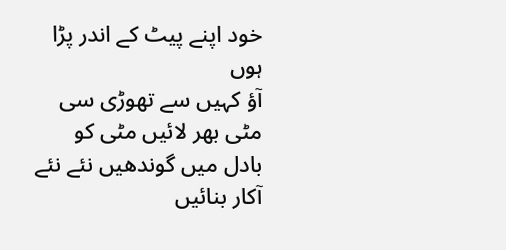خود اپنے پیٹ کے اندر پڑا ہوں
آؤ کہیں سے تھوڑی سی مٹی بھر لائیں مٹی کو بادل میں گوندھیں نئے نئے آکار بنائیں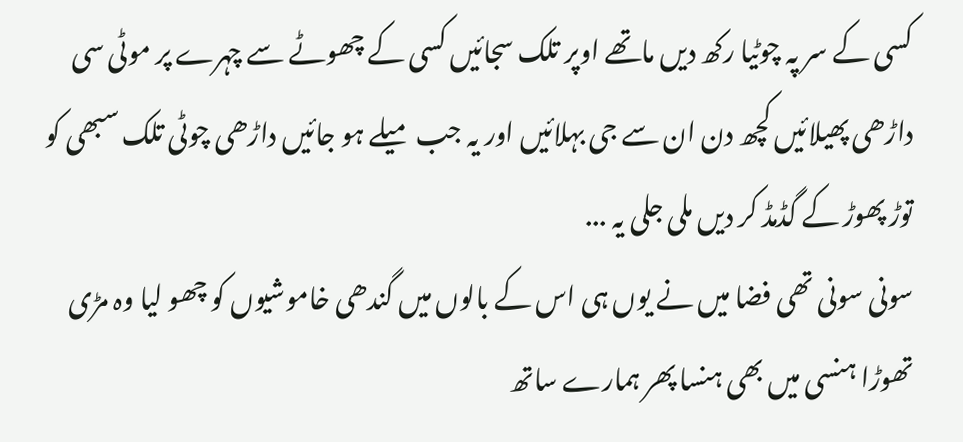کسی کے سر پہ چوٹیا رکھ دیں ماتھے اوپر تلک سجائیں کسی کے چھوٹے سے چہرے پر موٹی سی داڑھی پھیلائیں کچھ دن ان سے جی بہلائیں اور یہ جب میلے ہو جائیں داڑھی چوٹی تلک سبھی کو توڑ پھوڑ کے گڈمڈ کر دیں ملی جلی یہ ...
سونی سونی تھی فضا میں نے یوں ہی اس کے بالوں میں گندھی خاموشیوں کو چھو لیا وہ مڑی تھوڑا ہنسی میں بھی ہنسا پھر ہمارے ساتھ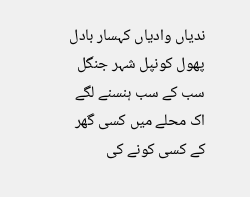ندیاں وادیاں کہسار بادل پھول کونپل شہر جنگل سب کے سب ہنسنے لگے اک محلے میں کسی گھر کے کسی کونے کی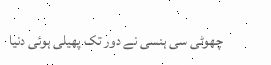چھوٹی سی ہنسی نے دور تک پھیلی ہوئی دنیا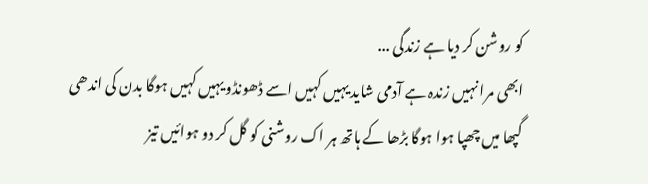کو روشن کر دیا ہے زندگی ...
ابھی مرا نہیں زندہ ہے آدمی شاید یہیں کہیں اسے ڈھونڈو یہیں کہیں ہوگا بدن کی اندھی گپھا میں چھپا ہوا ہوگا بڑھا کے ہاتھ ہر اک روشنی کو گل کر دو ہوائیں تیز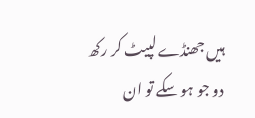ہیں جھنڈے لپیٹ کر رکھ دو جو ہو سکے تو ان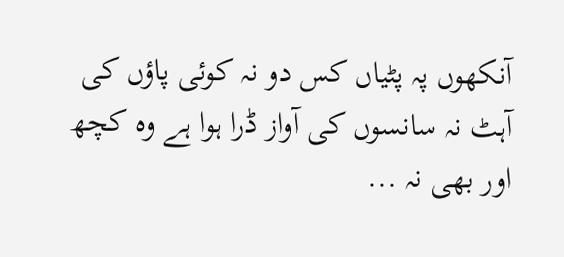آنکھوں پہ پٹیاں کس دو نہ کوئی پاؤں کی آہٹ نہ سانسوں کی آواز ڈرا ہوا ہے وہ کچھ اور بھی نہ ...